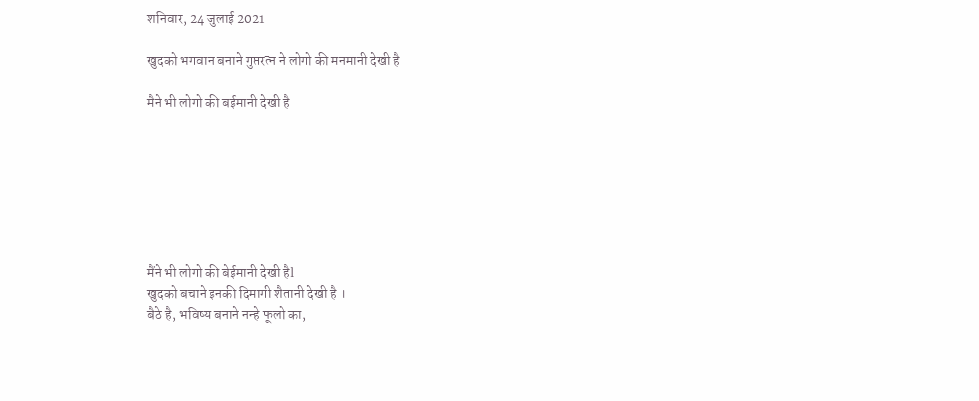शनिवार, 24 जुलाई 2021

खुदको भगवान बनाने गुप्तरत्न ने लोगो की मनमानी देखी है

मैने भी लोगो की बईमानी देखी है







मैंने भी लोगो की बेईमानी देखी हैl
खुदको बचाने इनकी दिमागी शैतानी देखी है ।
बैठे है, भविष्य बनाने नन्हे फूलो का,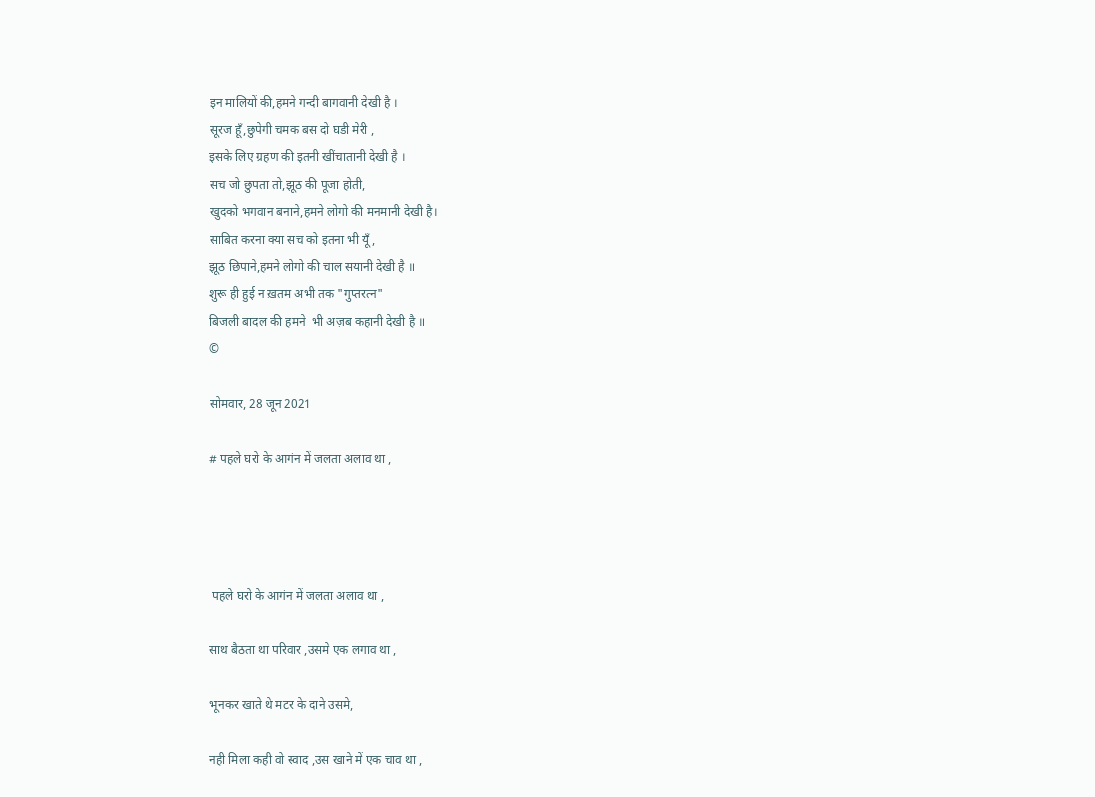इन मालियों की,हमने गन्दी बागवानी देखी है ।
सूरज हूँ,छुपेगी चमक बस दो घडी मेरी ,
इसके लिए ग्रहण की इतनी खींचातानी देखी है ।
सच जो छुपता तो,झूठ की पूजा होती,
खुदको भगवान बनाने,हमने लोगो की मनमानी देखी है।
साबित करना क्या सच को इतना भी यूँ,
झूठ छिपाने,हमने लोगो की चाल सयानी देखी है ॥
शुरू ही हुई न ख़तम अभी तक "गुप्तरत्न"
बिजली बादल की हमने  भी अज़ब कहानी देखी है ॥
©

सोमवार, 28 जून 2021

# पहले घरो के आगंन में जलता अलाव था ,




 पहले घरो के आगंन में जलता अलाव था ,

साथ बैठता था परिवार ,उसमे एक लगाव था ,

भूनकर खाते थे मटर के दाने उसमे,

नही मिला कही वो स्वाद ,उस खाने में एक चाव था ,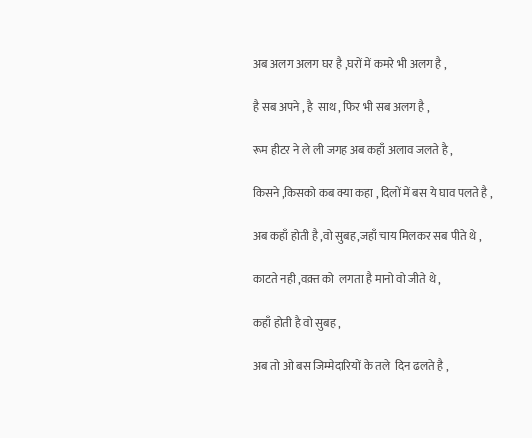अब अलग अलग घर है ,घरों में कमरे भी अलग है ,

है सब अपने , है  साथ , फिर भी सब अलग है ,

रूम हीटर ने ले ली जगह अब कहाँ अलाव जलते है ,

किसने ,किसको कब क्या कहा , दिलों में बस ये घाव पलते है ,

अब कहाँ होती है ,वो सुबह,जहाँ चाय मिलकर सब पीते थे ,

काटते नही ,वक़्त को  लगता है मानो वो जीते थे ,

कहाँ होती है वो सुबह ,

अब तो ओ बस जिम्मेदारियों के तले  दिन ढलते है ,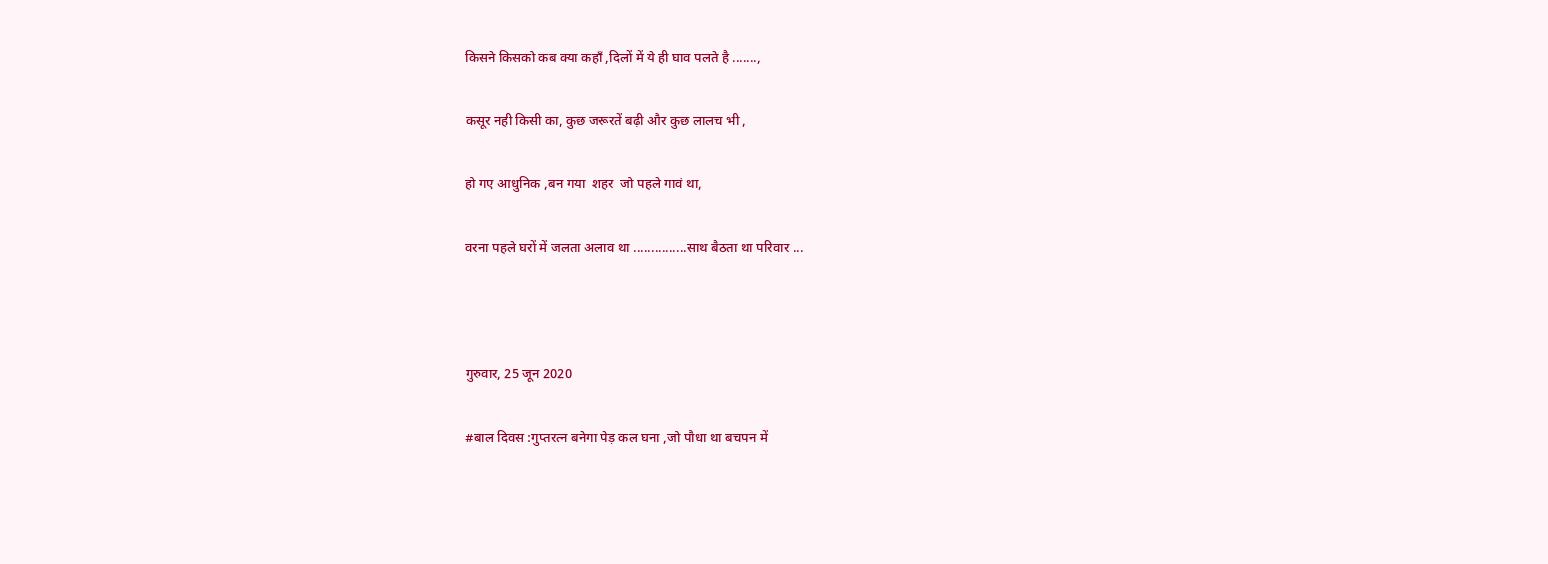किसने किसको कब क्या कहाँ ,दिलों में ये ही घाव पलते है .......,

कसूर नही किसी का, कुछ जरूरतें बढ़ी और कुछ लालच भी ,

हो गए आधुनिक ,बन गया  शहर  जो पहले गावं था,

वरना पहले घरों में जलता अलाव था ...............साथ बैठता था परिवार ...



गुरुवार, 25 जून 2020

#बाल दिवस :गुप्तरत्न बनेगा पेड़ कल घना ,जो पौधा था बचपन में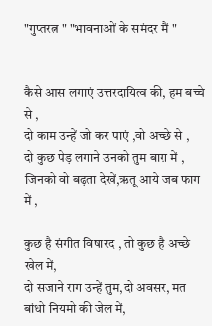"गुप्तरत्न " "भावनाओं के समंदर मैं "


कैसे आस लगाएं उत्तरदायित्व की, हम बच्चे से ,
दो काम उन्हें जो कर पाएं ,वो अच्छे से ,
दो कुछ पेड़ लगाने उनको तुम बाग़ में ,
जिनको वो बढ़ता देखें,ऋतू आये जब फाग में ,

कुछ है संगीत विषारद , तो कुछ है अच्छे खेल में,
दो सजाने राग उन्हें तुम,दो अवसर, मत बांधो नियमो की जेल में,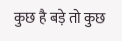कुछ है बड़े तो कुछ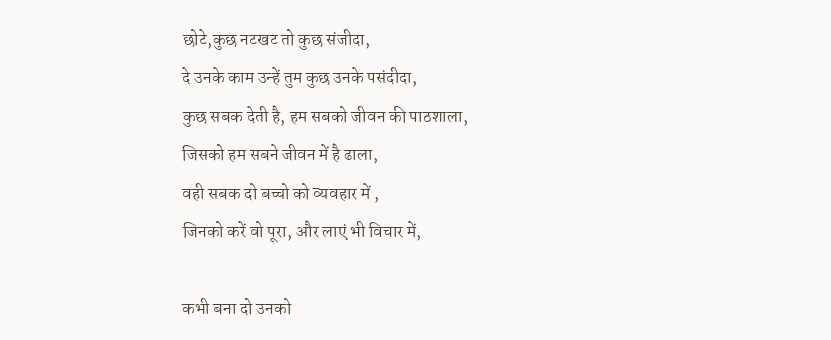छोटे,कुछ नटखट तो कुछ संजीदा,
दे उनके काम उन्हें तुम कुछ उनके पसंदीदा,
कुछ सबक देती है, हम सबको जीवन की पाठशाला,
जिसको हम सबने जीवन में है ढाला,
वही सबक दो बच्चो को व्यवहार में ,
जिनको करें वो पूरा, और लाएं भी विचार में,

कभी बना दो उनको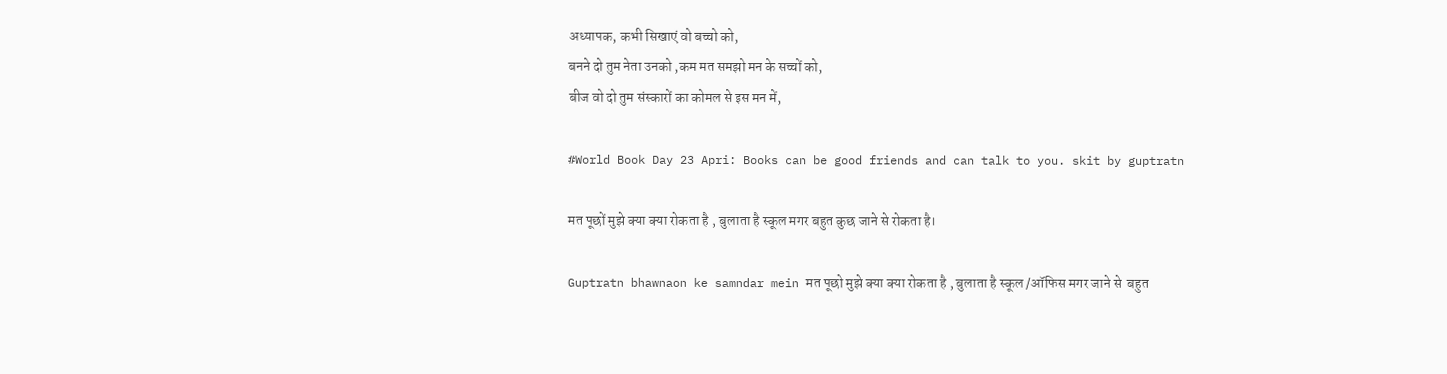अध्यापक, कभी सिखाएं वो बच्चो को,
बनने दो तुम नेता उनको ,कम मत समझो मन के सच्चों को,
बीज वो दो तुम संस्कारों का कोमल से इस मन में,

#World Book Day 23 Apri: Books can be good friends and can talk to you. skit by guptratn

मत पूछों मुझे क्या क्या रोकता है , बुलाता है स्कूल मगर बहुत कुछ जाने से रोकता है।

Guptratn bhawnaon ke samndar mein मत पूछो मुझे क्या क्या रोकता है , बुलाता है स्कूल /ऑफिस मगर जाने से  बहुत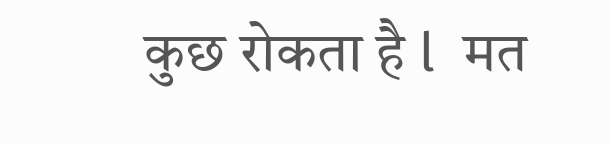कुछ रोकता है l  मत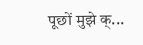पूछों मुझे क्...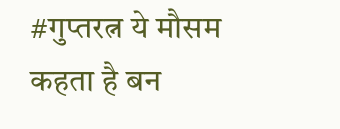#गुप्तरत्न ये मौसम कहता है बन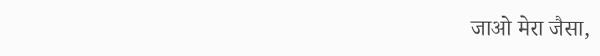जाओ मेरा जैसा,